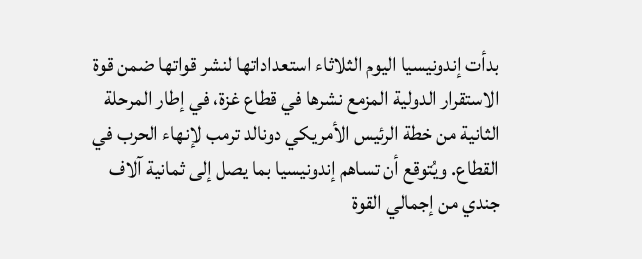بدأت إندونيسيا اليوم الثلاثاء استعداداتها لنشر قواتها ضمن قوة الاستقرار الدولية المزمع نشرها في قطاع غزة، في إطار المرحلة الثانية من خطة الرئيس الأمريكي دونالد ترمب لإنهاء الحرب في القطاع. ويُتوقع أن تساهم إندونيسيا بما يصل إلى ثمانية آلاف جندي من إجمالي القوة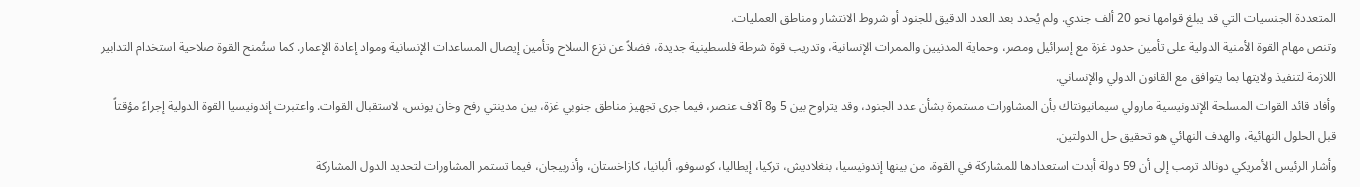المتعددة الجنسيات التي قد يبلغ قوامها نحو 20 ألف جندي. ولم يُحدد بعد العدد الدقيق للجنود أو شروط الانتشار ومناطق العمليات.
وتنص مهام القوة الأمنية الدولية على تأمين حدود غزة مع إسرائيل ومصر، وحماية المدنيين والممرات الإنسانية، وتدريب قوة شرطة فلسطينية جديدة، فضلاً عن نزع السلاح وتأمين إيصال المساعدات الإنسانية ومواد إعادة الإعمار. كما ستُمنح القوة صلاحية استخدام التدابير اللازمة لتنفيذ ولايتها بما يتوافق مع القانون الدولي والإنساني.
وأفاد قائد القوات المسلحة الإندونيسية مارولي سيمانيونتاك بأن المشاورات مستمرة بشأن عدد الجنود، وقد يتراوح بين 5 و8 آلاف عنصر، فيما جرى تجهيز مناطق جنوبي غزة، بين مدينتي رفح وخان يونس، لاستقبال القوات. واعتبرت إندونيسيا القوة الدولية إجراءً مؤقتاً قبل الحلول النهائية، والهدف النهائي هو تحقيق حل الدولتين.
وأشار الرئيس الأمريكي دونالد ترمب إلى أن 59 دولة أبدت استعدادها للمشاركة في القوة، من بينها إندونيسيا، بنغلاديش، تركيا، إيطاليا، كوسوفو، ألبانيا، كازاخستان، وأذربيجان، فيما تستمر المشاورات لتحديد الدول المشاركة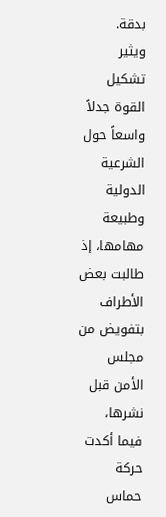بدقة.
ويثير تشكيل القوة جدلاً واسعاً حول الشرعية الدولية وطبيعة مهامها، إذ طالبت بعض الأطراف بتفويض من مجلس الأمن قبل نشرها، فيما أكدت حركة حماس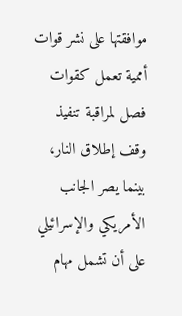موافقتها على نشر قوات أممية تعمل كقوات فصل لمراقبة تنفيذ وقف إطلاق النار، بينما يصر الجانب الأمريكي والإسرائيلي على أن تشمل مهام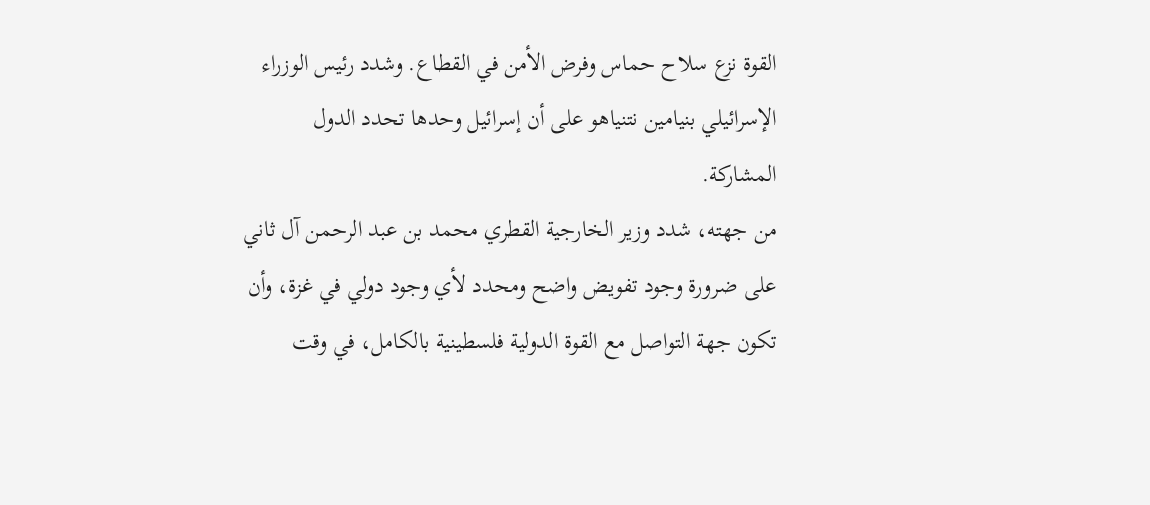القوة نزع سلاح حماس وفرض الأمن في القطاع. وشدد رئيس الوزراء الإسرائيلي بنيامين نتنياهو على أن إسرائيل وحدها تحدد الدول المشاركة.
من جهته، شدد وزير الخارجية القطري محمد بن عبد الرحمن آل ثاني على ضرورة وجود تفويض واضح ومحدد لأي وجود دولي في غزة، وأن تكون جهة التواصل مع القوة الدولية فلسطينية بالكامل، في وقت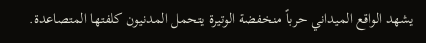يشهد الواقع الميداني حرباً منخفضة الوتيرة يتحمل المدنيون كلفتها المتصاعدة.